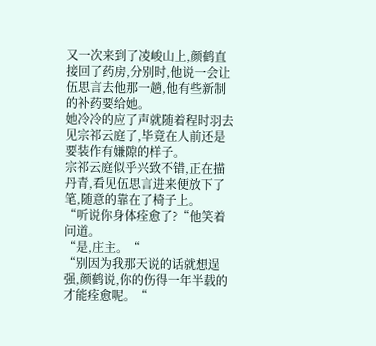又一次来到了凌峻山上,颜鹤直接回了药房,分别时,他说一会让伍思言去他那一趟,他有些新制的补药要给她。
她冷冷的应了声就随着程时羽去见宗祁云庭了,毕竟在人前还是要装作有嫌隙的样子。
宗祁云庭似乎兴致不错,正在描丹青,看见伍思言进来便放下了笔,随意的靠在了椅子上。
“听说你身体痊愈了?“他笑着问道。
“是,庄主。“
“别因为我那天说的话就想逞强,颜鹤说,你的伤得一年半载的才能痊愈呢。“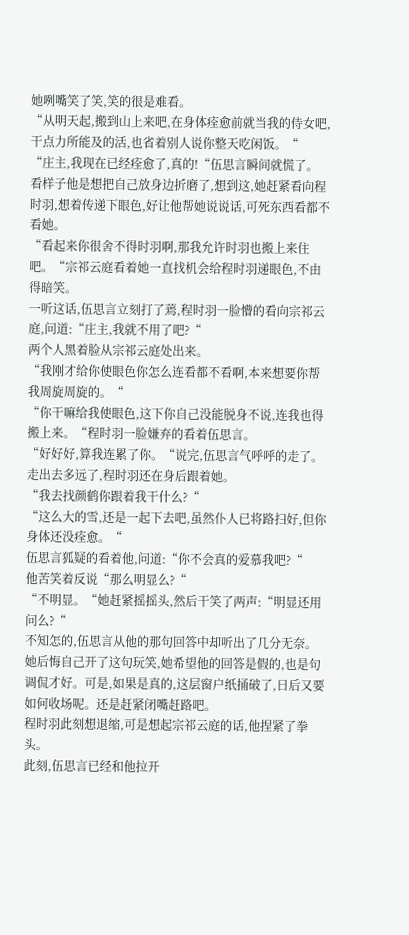她咧嘴笑了笑,笑的很是难看。
“从明天起,搬到山上来吧,在身体痊愈前就当我的侍女吧,干点力所能及的活,也省着别人说你整天吃闲饭。“
“庄主,我现在已经痊愈了,真的!“伍思言瞬间就慌了。
看样子他是想把自己放身边折磨了,想到这,她赶紧看向程时羽,想着传递下眼色,好让他帮她说说话,可死东西看都不看她。
“看起来你很舍不得时羽啊,那我允许时羽也搬上来住吧。“宗祁云庭看着她一直找机会给程时羽递眼色,不由得暗笑。
一听这话,伍思言立刻打了蔫,程时羽一脸懵的看向宗祁云庭,问道:“庄主,我就不用了吧?“
两个人黑着脸从宗祁云庭处出来。
“我刚才给你使眼色你怎么连看都不看啊,本来想要你帮我周旋周旋的。“
“你干嘛给我使眼色,这下你自己没能脱身不说,连我也得搬上来。“程时羽一脸嫌弃的看着伍思言。
“好好好,算我连累了你。“说完,伍思言气呼呼的走了。
走出去多远了,程时羽还在身后跟着她。
“我去找颜鹤你跟着我干什么?“
“这么大的雪,还是一起下去吧,虽然仆人已将路扫好,但你身体还没痊愈。“
伍思言狐疑的看着他,问道:“你不会真的爱慕我吧?“
他苦笑着反说“那么明显么?“
“不明显。“她赶紧摇摇头,然后干笑了两声:“明显还用问么?“
不知怎的,伍思言从他的那句回答中却听出了几分无奈。她后悔自己开了这句玩笑,她希望他的回答是假的,也是句调侃才好。可是,如果是真的,这层窗户纸捅破了,日后又要如何收场呢。还是赶紧闭嘴赶路吧。
程时羽此刻想退缩,可是想起宗祁云庭的话,他捏紧了拳头。
此刻,伍思言已经和他拉开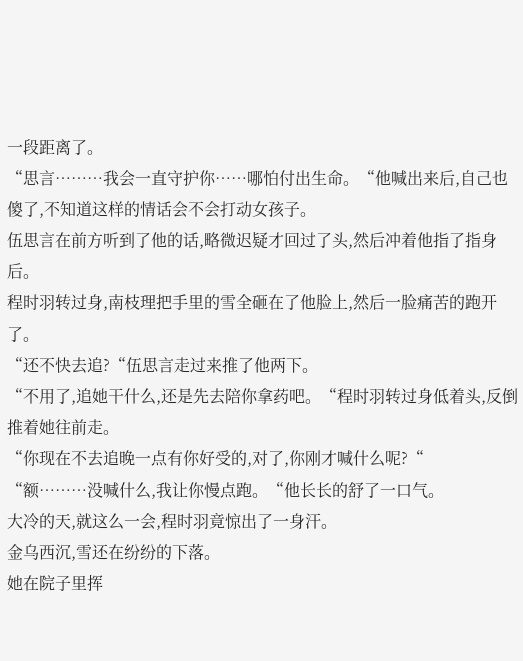一段距离了。
“思言………我会一直守护你……哪怕付出生命。“他喊出来后,自己也傻了,不知道这样的情话会不会打动女孩子。
伍思言在前方听到了他的话,略微迟疑才回过了头,然后冲着他指了指身后。
程时羽转过身,南枝理把手里的雪全砸在了他脸上,然后一脸痛苦的跑开了。
“还不快去追?“伍思言走过来推了他两下。
“不用了,追她干什么,还是先去陪你拿药吧。“程时羽转过身低着头,反倒推着她往前走。
“你现在不去追晚一点有你好受的,对了,你刚才喊什么呢?“
“额………没喊什么,我让你慢点跑。“他长长的舒了一口气。
大冷的天,就这么一会,程时羽竟惊出了一身汗。
金乌西沉,雪还在纷纷的下落。
她在院子里挥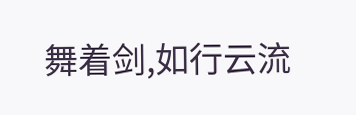舞着剑,如行云流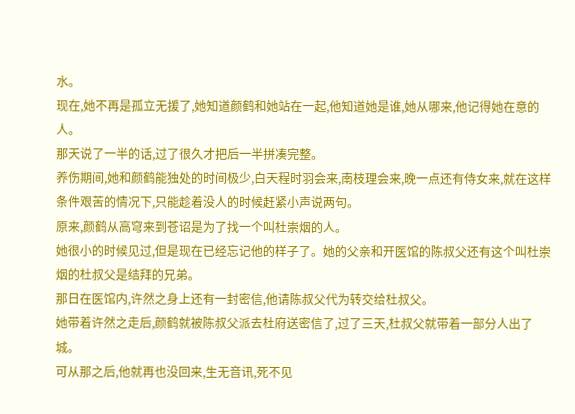水。
现在,她不再是孤立无援了,她知道颜鹤和她站在一起,他知道她是谁,她从哪来,他记得她在意的人。
那天说了一半的话,过了很久才把后一半拼凑完整。
养伤期间,她和颜鹤能独处的时间极少,白天程时羽会来,南枝理会来,晚一点还有侍女来,就在这样条件艰苦的情况下,只能趁着没人的时候赶紧小声说两句。
原来,颜鹤从高穹来到苍诏是为了找一个叫杜崇烟的人。
她很小的时候见过,但是现在已经忘记他的样子了。她的父亲和开医馆的陈叔父还有这个叫杜崇烟的杜叔父是结拜的兄弟。
那日在医馆内,许然之身上还有一封密信,他请陈叔父代为转交给杜叔父。
她带着许然之走后,颜鹤就被陈叔父派去杜府送密信了,过了三天,杜叔父就带着一部分人出了城。
可从那之后,他就再也没回来,生无音讯,死不见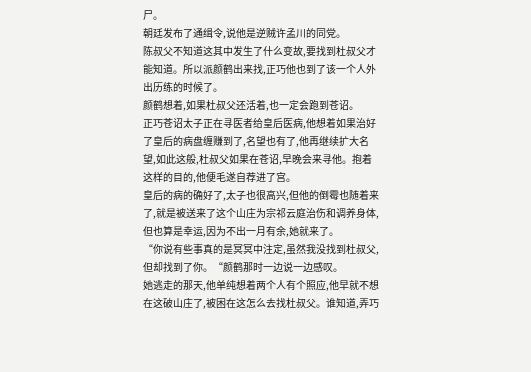尸。
朝廷发布了通缉令,说他是逆贼许孟川的同党。
陈叔父不知道这其中发生了什么变故,要找到杜叔父才能知道。所以派颜鹤出来找,正巧他也到了该一个人外出历练的时候了。
颜鹤想着,如果杜叔父还活着,也一定会跑到苍诏。
正巧苍诏太子正在寻医者给皇后医病,他想着如果治好了皇后的病盘缠赚到了,名望也有了,他再继续扩大名望,如此这般,杜叔父如果在苍诏,早晚会来寻他。抱着这样的目的,他便毛遂自荐进了宫。
皇后的病的确好了,太子也很高兴,但他的倒霉也随着来了,就是被送来了这个山庄为宗祁云庭治伤和调养身体,但也算是幸运,因为不出一月有余,她就来了。
“你说有些事真的是冥冥中注定,虽然我没找到杜叔父,但却找到了你。“颜鹤那时一边说一边感叹。
她逃走的那天,他单纯想着两个人有个照应,他早就不想在这破山庄了,被困在这怎么去找杜叔父。谁知道,弄巧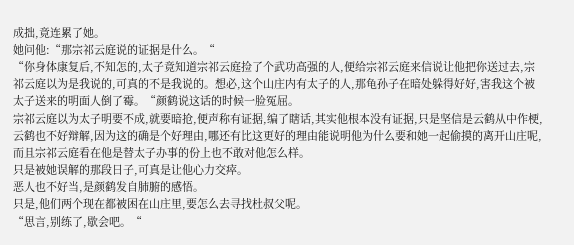成拙,竟连累了她。
她问他:“那宗祁云庭说的证据是什么。“
“你身体康复后,不知怎的,太子竟知道宗祁云庭捡了个武功高强的人,便给宗祁云庭来信说让他把你送过去,宗祁云庭以为是我说的,可真的不是我说的。想必,这个山庄内有太子的人,那龟孙子在暗处躲得好好,害我这个被太子送来的明面人倒了霉。“颜鹤说这话的时候一脸冤屈。
宗祁云庭以为太子明要不成,就要暗抢,便声称有证据,编了瞎话,其实他根本没有证据,只是坚信是云鹤从中作梗,云鹤也不好辩解,因为这的确是个好理由,哪还有比这更好的理由能说明他为什么要和她一起偷摸的离开山庄呢,而且宗祁云庭看在他是替太子办事的份上也不敢对他怎么样。
只是被她误解的那段日子,可真是让他心力交瘁。
恶人也不好当,是颜鹤发自肺腑的感悟。
只是,他们两个现在都被困在山庄里,要怎么去寻找杜叔父呢。
“思言,别练了,歇会吧。“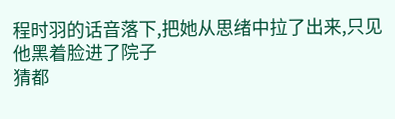程时羽的话音落下,把她从思绪中拉了出来,只见他黑着脸进了院子
猜都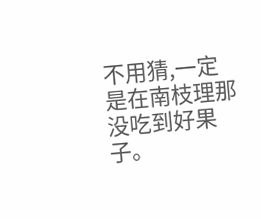不用猜,一定是在南枝理那没吃到好果子。